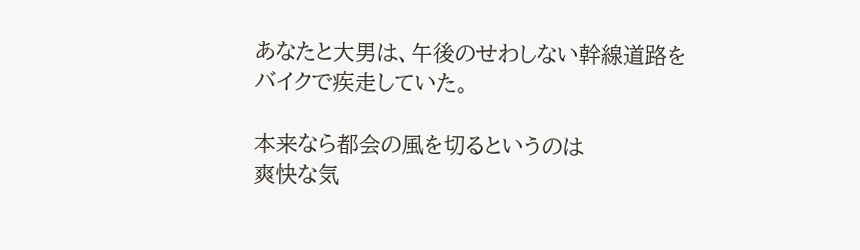あなたと大男は、午後のせわしない幹線道路を
バイクで疾走していた。

本来なら都会の風を切るというのは
爽快な気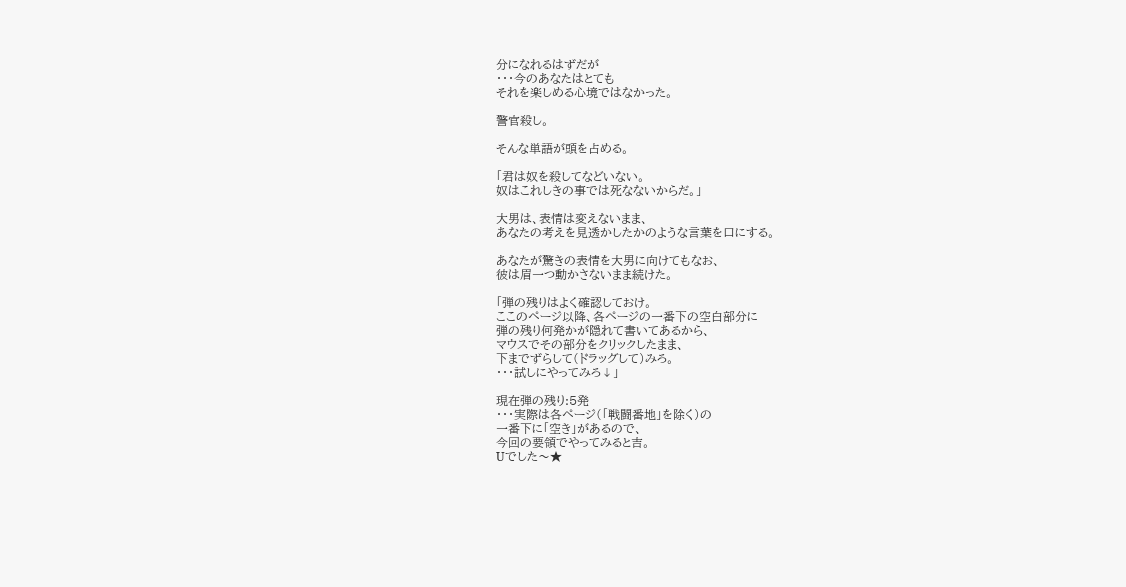分になれるはずだが
・・・今のあなたはとても
それを楽しめる心境ではなかった。

警官殺し。

そんな単語が頭を占める。

「君は奴を殺してなどいない。
奴はこれしきの事では死なないからだ。」

大男は、表情は変えないまま、
あなたの考えを見透かしたかのような言葉を口にする。

あなたが驚きの表情を大男に向けてもなお、
彼は眉一つ動かさないまま続けた。

「弾の残りはよく確認しておけ。
ここのページ以降、各ページの一番下の空白部分に
弾の残り何発かが隠れて書いてあるから、
マウスでその部分をクリックしたまま、
下までずらして(ドラッグして)みろ。
・・・試しにやってみろ↓」

現在弾の残り:5発
・・・実際は各ページ(「戦闘番地」を除く)の
一番下に「空き」があるので、
今回の要領でやってみると吉。
Uでした〜★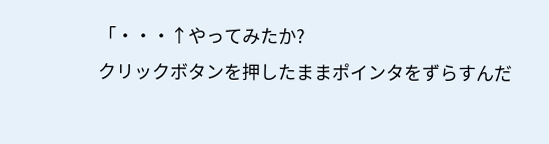「・・・↑やってみたか?
クリックボタンを押したままポインタをずらすんだ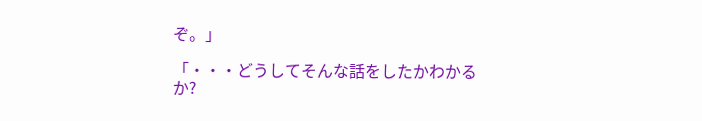ぞ。」

「・・・どうしてそんな話をしたかわかるか?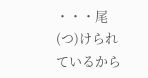・・・尾(つ)けられているから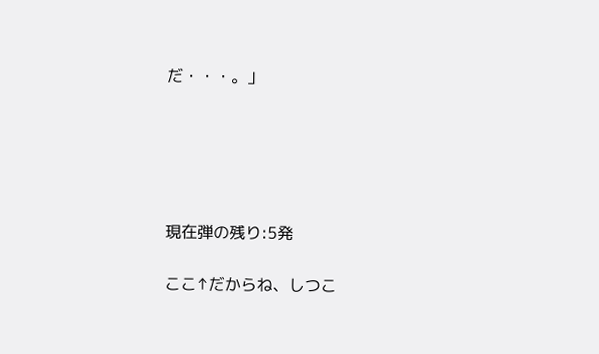だ・・・。」





現在弾の残り:5発

ここ↑だからね、しつこ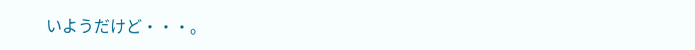いようだけど・・・。